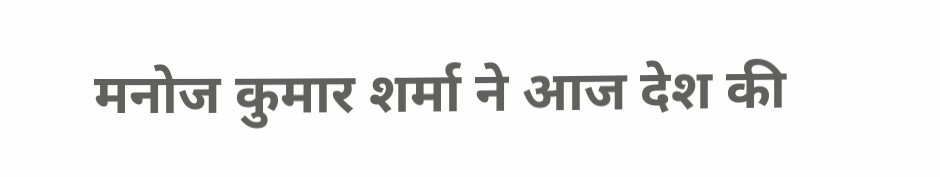मनोज कुमार शर्मा ने आज देश की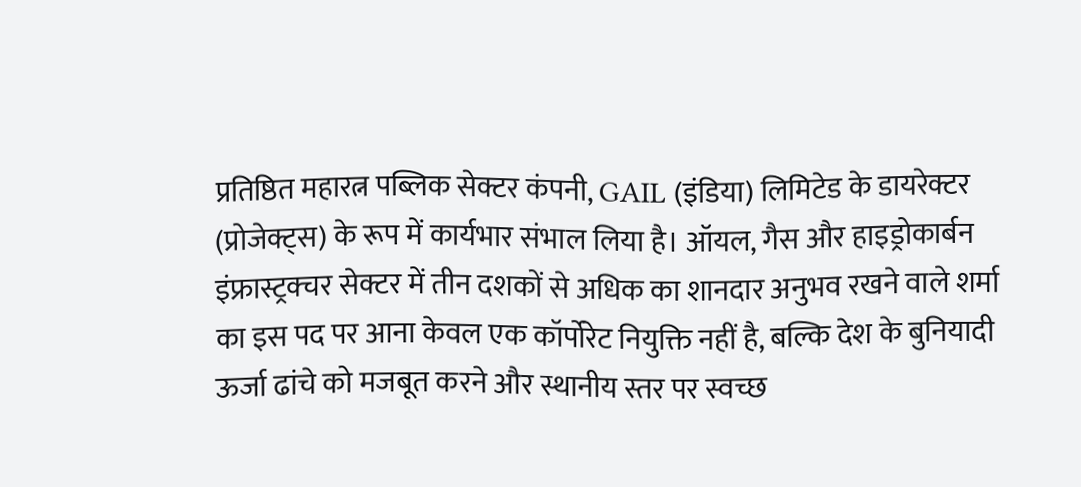प्रतिष्ठित महारत्न पब्लिक सेक्टर कंपनी, GAIL (इंडिया) लिमिटेड के डायरेक्टर (प्रोजेक्ट्स) के रूप में कार्यभार संभाल लिया है। ऑयल, गैस और हाइड्रोकार्बन इंफ्रास्ट्रक्चर सेक्टर में तीन दशकों से अधिक का शानदार अनुभव रखने वाले शर्मा का इस पद पर आना केवल एक कॉर्पोरेट नियुक्ति नहीं है, बल्कि देश के बुनियादी ऊर्जा ढांचे को मजबूत करने और स्थानीय स्तर पर स्वच्छ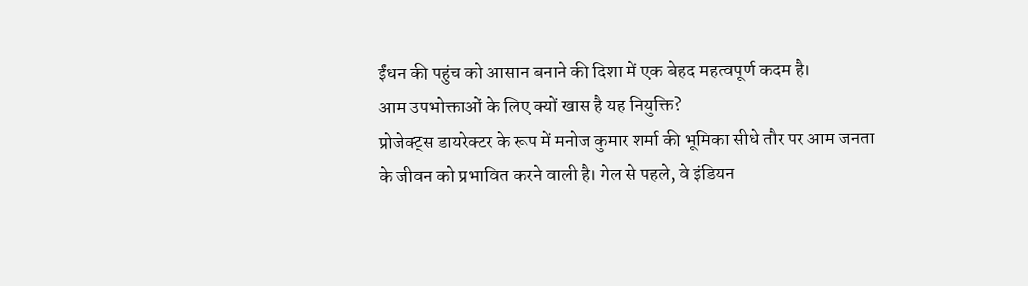ईंधन की पहुंच को आसान बनाने की दिशा में एक बेहद महत्वपूर्ण कदम है।
आम उपभोक्ताओं के लिए क्यों खास है यह नियुक्ति?
प्रोजेक्ट्स डायरेक्टर के रूप में मनोज कुमार शर्मा की भूमिका सीधे तौर पर आम जनता के जीवन को प्रभावित करने वाली है। गेल से पहले, वे इंडियन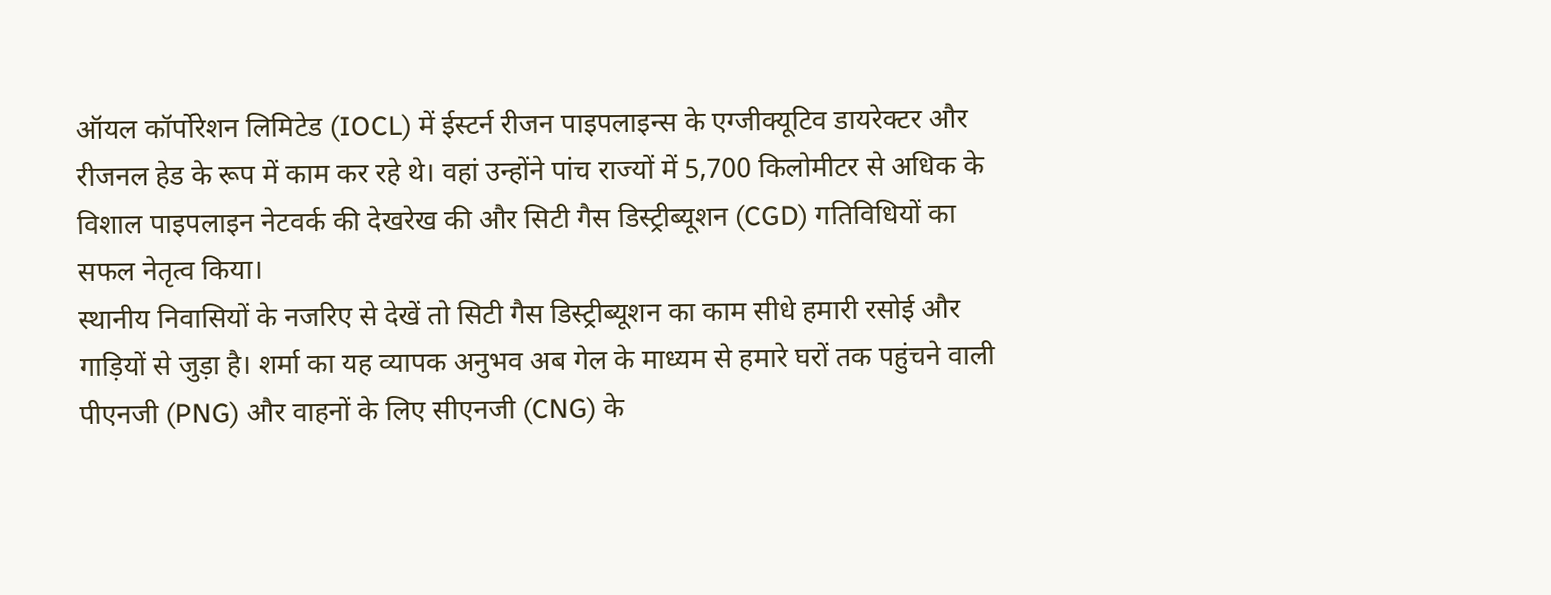ऑयल कॉर्पोरेशन लिमिटेड (IOCL) में ईस्टर्न रीजन पाइपलाइन्स के एग्जीक्यूटिव डायरेक्टर और रीजनल हेड के रूप में काम कर रहे थे। वहां उन्होंने पांच राज्यों में 5,700 किलोमीटर से अधिक के विशाल पाइपलाइन नेटवर्क की देखरेख की और सिटी गैस डिस्ट्रीब्यूशन (CGD) गतिविधियों का सफल नेतृत्व किया।
स्थानीय निवासियों के नजरिए से देखें तो सिटी गैस डिस्ट्रीब्यूशन का काम सीधे हमारी रसोई और गाड़ियों से जुड़ा है। शर्मा का यह व्यापक अनुभव अब गेल के माध्यम से हमारे घरों तक पहुंचने वाली पीएनजी (PNG) और वाहनों के लिए सीएनजी (CNG) के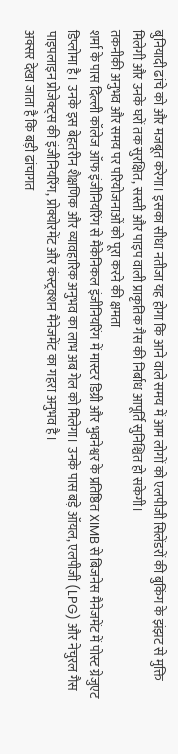बुनियादी ढांचे को और मजबूत करेगा। इसका सीधा नतीजा यह होगा कि आने वाले समय में आम लोगों को एलपीजी सिलेंडरों की बुकिंग के झंझट से मुक्ति मिलेगी और उनके घरों तक सुरक्षित, सस्ती और पाइप वाली प्राकृतिक गैस की निर्बाध आपूर्ति सुनिश्चित हो सकेगी।
तकनीकी अनुभव और समय पर परियोजनाओं को पूरा करने की क्षमता
शर्मा के पास दिल्ली कॉलेज ऑफ इंजीनियरिंग से मैकेनिकल इंजीनियरिंग में मास्टर डिग्री और भुवनेश्वर के प्रतिष्ठित XIMB से बिजनेस मैनेजमेंट में पोस्ट ग्रेजुएट डिप्लोमा है। उनके इस बेहतरीन शैक्षणिक और व्यावहारिक अनुभव का लाभ अब गेल को मिलेगा। उनके पास बड़े ऑयल, एलपीजी (LPG) और नेचुरल गैस पाइपलाइन प्रोजेक्ट्स की इंजीनियरिंग, प्रोक्योरमेंट और कंस्ट्रक्शन मैनेजमेंट का गहरा अनुभव है।
अक्सर देखा जाता है कि बड़ी ढांचागत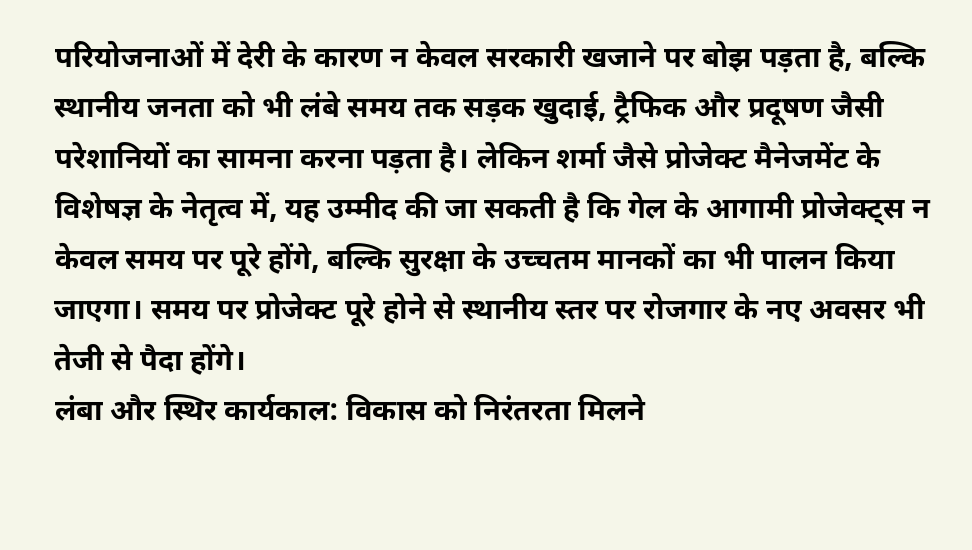परियोजनाओं में देरी के कारण न केवल सरकारी खजाने पर बोझ पड़ता है, बल्कि स्थानीय जनता को भी लंबे समय तक सड़क खुदाई, ट्रैफिक और प्रदूषण जैसी परेशानियों का सामना करना पड़ता है। लेकिन शर्मा जैसे प्रोजेक्ट मैनेजमेंट के विशेषज्ञ के नेतृत्व में, यह उम्मीद की जा सकती है कि गेल के आगामी प्रोजेक्ट्स न केवल समय पर पूरे होंगे, बल्कि सुरक्षा के उच्चतम मानकों का भी पालन किया जाएगा। समय पर प्रोजेक्ट पूरे होने से स्थानीय स्तर पर रोजगार के नए अवसर भी तेजी से पैदा होंगे।
लंबा और स्थिर कार्यकाल: विकास को निरंतरता मिलने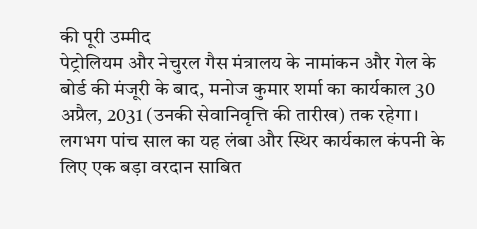की पूरी उम्मीद
पेट्रोलियम और नेचुरल गैस मंत्रालय के नामांकन और गेल के बोर्ड की मंजूरी के बाद, मनोज कुमार शर्मा का कार्यकाल 30 अप्रैल, 2031 (उनकी सेवानिवृत्ति की तारीख) तक रहेगा। लगभग पांच साल का यह लंबा और स्थिर कार्यकाल कंपनी के लिए एक बड़ा वरदान साबित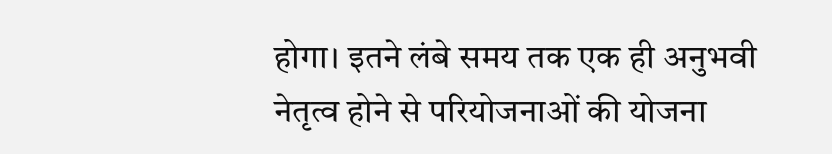होगा। इतने लंबे समय तक एक ही अनुभवी नेतृत्व होने से परियोजनाओं की योजना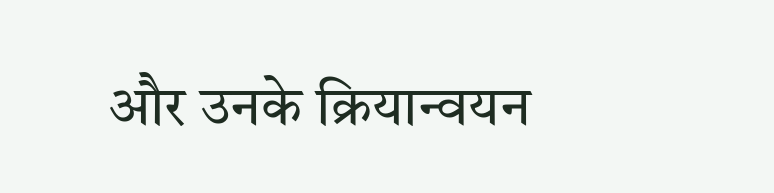और उनके क्रियान्वयन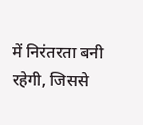में निरंतरता बनी रहेगी, जिससे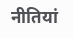नीतियां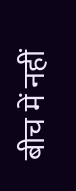बीच में नहीं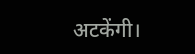अटकेंगी।